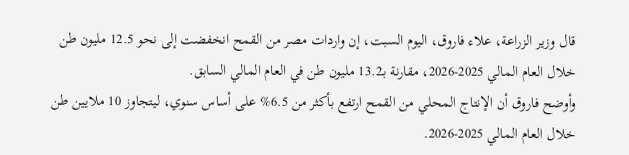قال وزير الزراعة، علاء فاروق، اليوم السبت، إن واردات مصر من القمح انخفضت إلى نحو 12.5 مليون طن خلال العام المالي 2025-2026، مقارنة بـ13.2 مليون طن في العام المالي السابق.
وأوضح فاروق أن الإنتاج المحلي من القمح ارتفع بأكثر من 6.5% على أساس سنوي، ليتجاوز 10 ملايين طن خلال العام المالي 2025-2026.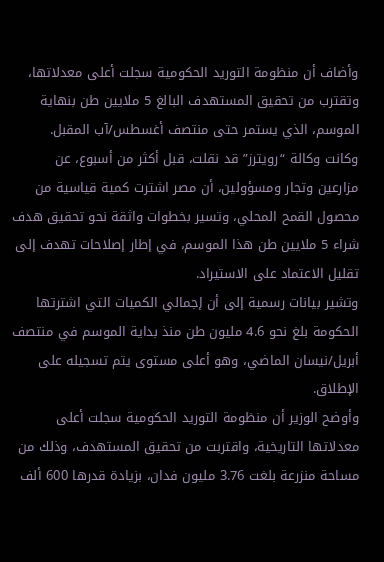وأضاف أن منظومة التوريد الحكومية سجلت أعلى معدلاتها، وتقترب من تحقيق المستهدف البالغ 5 ملايين طن بنهاية الموسم، الذي يستمر حتى منتصف أغسطس/آب المقبل.
وكانت وكالة “رويترز” قد نقلت، قبل أكثر من أسبوع، عن مزارعين وتجار ومسؤولين، أن مصر اشترت كمية قياسية من محصول القمح المحلي، وتسير بخطوات واثقة نحو تحقيق هدف شراء 5 ملايين طن هذا الموسم، في إطار إصلاحات تهدف إلى تقليل الاعتماد على الاستيراد.
وتشير بيانات رسمية إلى أن إجمالي الكميات التي اشترتها الحكومة بلغ نحو 4.6 مليون طن منذ بداية الموسم في منتصف أبريل/نيسان الماضي، وهو أعلى مستوى يتم تسجيله على الإطلاق.
وأوضح الوزير أن منظومة التوريد الحكومية سجلت أعلى معدلاتها التاريخية، واقتربت من تحقيق المستهدف، وذلك من مساحة منزرعة بلغت 3.76 مليون فدان، بزيادة قدرها 600 ألف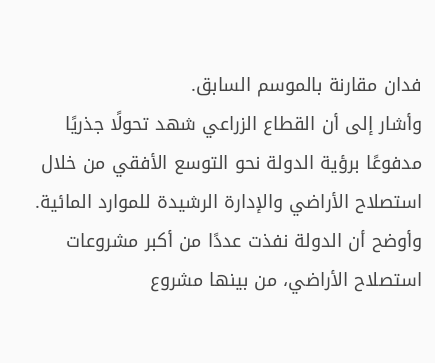فدان مقارنة بالموسم السابق.
وأشار إلى أن القطاع الزراعي شهد تحولًا جذريًا مدفوعًا برؤية الدولة نحو التوسع الأفقي من خلال استصلاح الأراضي والإدارة الرشيدة للموارد المائية.
وأوضح أن الدولة نفذت عددًا من أكبر مشروعات استصلاح الأراضي، من بينها مشروع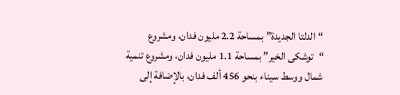“الدلتا الجديدة” بمساحة 2.2 مليون فدان، ومشروع “توشكى الخير” بمساحة 1.1 مليون فدان، ومشروع تنمية شمال ووسط سيناء بنحو 456 ألف فدان، بالإضافة إلى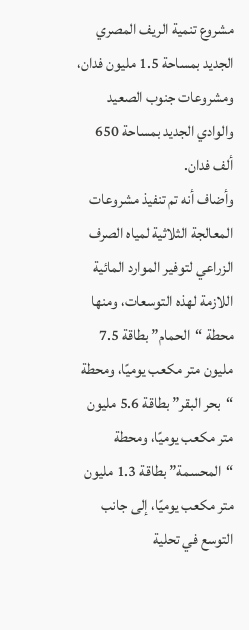مشروع تنمية الريف المصري الجديد بمساحة 1.5 مليون فدان، ومشروعات جنوب الصعيد والوادي الجديد بمساحة 650 ألف فدان.
وأضاف أنه تم تنفيذ مشروعات المعالجة الثلاثية لمياه الصرف الزراعي لتوفير الموارد المائية اللازمة لهذه التوسعات، ومنها محطة “الحمام” بطاقة 7.5 مليون متر مكعب يوميًا، ومحطة “بحر البقر” بطاقة 5.6 مليون متر مكعب يوميًا، ومحطة “المحسمة” بطاقة 1.3 مليون متر مكعب يوميًا، إلى جانب التوسع في تحلية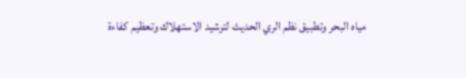مياه البحر وتطبيق نظم الري الحديث لترشيد الاستهلاك وتعظيم كفاءة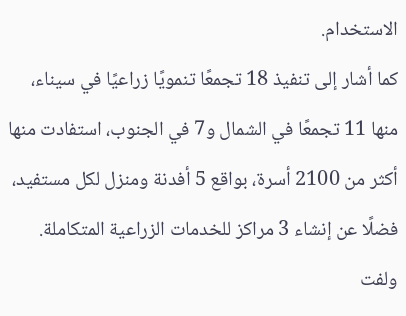الاستخدام.
كما أشار إلى تنفيذ 18 تجمعًا تنمويًا زراعيًا في سيناء، منها 11 تجمعًا في الشمال و7 في الجنوب، استفادت منها أكثر من 2100 أسرة، بواقع 5 أفدنة ومنزل لكل مستفيد، فضلًا عن إنشاء 3 مراكز للخدمات الزراعية المتكاملة.
ولفت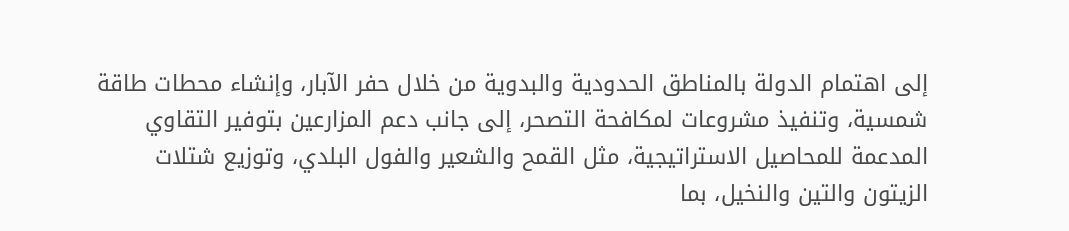إلى اهتمام الدولة بالمناطق الحدودية والبدوية من خلال حفر الآبار، وإنشاء محطات طاقة شمسية، وتنفيذ مشروعات لمكافحة التصحر، إلى جانب دعم المزارعين بتوفير التقاوي المدعمة للمحاصيل الاستراتيجية، مثل القمح والشعير والفول البلدي، وتوزيع شتلات الزيتون والتين والنخيل، بما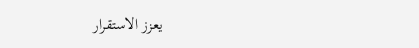يعزز الاستقرار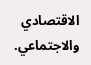الاقتصادي والاجتماعي.